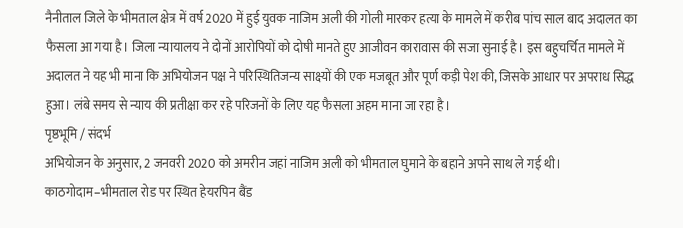नैनीताल जिले के भीमताल क्षेत्र में वर्ष 2020 में हुई युवक नाजिम अली की गोली मारकर हत्या के मामले में करीब पांच साल बाद अदालत का फैसला आ गया है। जिला न्यायालय ने दोनों आरोपियों को दोषी मानते हुए आजीवन कारावास की सजा सुनाई है। इस बहुचर्चित मामले में अदालत ने यह भी माना कि अभियोजन पक्ष ने परिस्थितिजन्य साक्ष्यों की एक मजबूत और पूर्ण कड़ी पेश की, जिसके आधार पर अपराध सिद्ध हुआ। लंबे समय से न्याय की प्रतीक्षा कर रहे परिजनों के लिए यह फैसला अहम माना जा रहा है।
पृष्ठभूमि / संदर्भ
अभियोजन के अनुसार, 2 जनवरी 2020 को अमरीन जहां नाजिम अली को भीमताल घुमाने के बहाने अपने साथ ले गई थी। काठगोदाम–भीमताल रोड पर स्थित हेयरपिन बैंड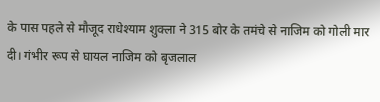के पास पहले से मौजूद राधेश्याम शुक्ला ने 315 बोर के तमंचे से नाजिम को गोली मार दी। गंभीर रूप से घायल नाजिम को बृजलाल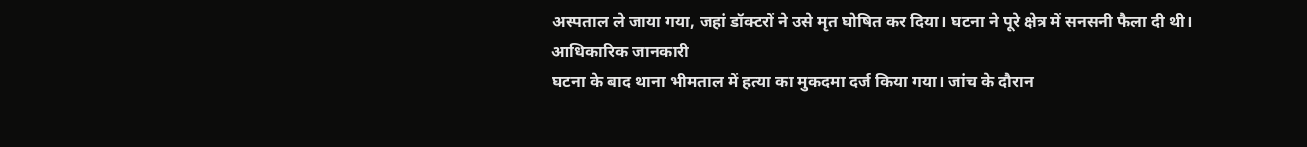अस्पताल ले जाया गया, जहां डॉक्टरों ने उसे मृत घोषित कर दिया। घटना ने पूरे क्षेत्र में सनसनी फैला दी थी।
आधिकारिक जानकारी
घटना के बाद थाना भीमताल में हत्या का मुकदमा दर्ज किया गया। जांच के दौरान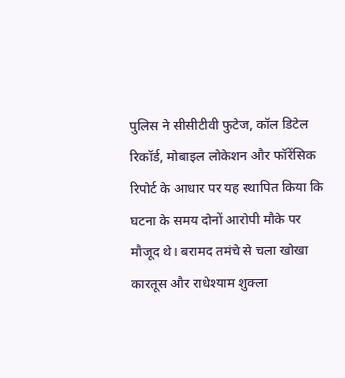पुलिस ने सीसीटीवी फुटेज, कॉल डिटेल रिकॉर्ड, मोबाइल लोकेशन और फॉरेंसिक रिपोर्ट के आधार पर यह स्थापित किया कि घटना के समय दोनों आरोपी मौके पर मौजूद थे। बरामद तमंचे से चला खोखा कारतूस और राधेश्याम शुक्ला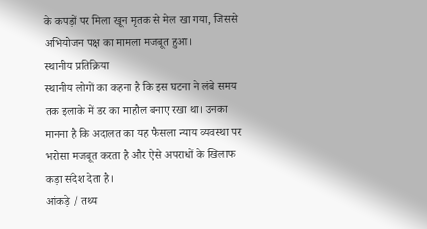के कपड़ों पर मिला खून मृतक से मेल खा गया, जिससे अभियोजन पक्ष का मामला मजबूत हुआ।
स्थानीय प्रतिक्रिया
स्थानीय लोगों का कहना है कि इस घटना ने लंबे समय तक इलाके में डर का माहौल बनाए रखा था। उनका मानना है कि अदालत का यह फैसला न्याय व्यवस्था पर भरोसा मजबूत करता है और ऐसे अपराधों के खिलाफ कड़ा संदेश देता है।
आंकड़े / तथ्य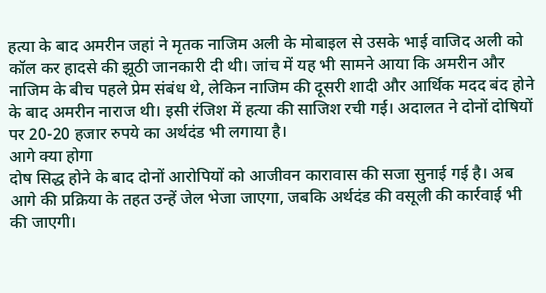हत्या के बाद अमरीन जहां ने मृतक नाजिम अली के मोबाइल से उसके भाई वाजिद अली को कॉल कर हादसे की झूठी जानकारी दी थी। जांच में यह भी सामने आया कि अमरीन और नाजिम के बीच पहले प्रेम संबंध थे, लेकिन नाजिम की दूसरी शादी और आर्थिक मदद बंद होने के बाद अमरीन नाराज थी। इसी रंजिश में हत्या की साजिश रची गई। अदालत ने दोनों दोषियों पर 20-20 हजार रुपये का अर्थदंड भी लगाया है।
आगे क्या होगा
दोष सिद्ध होने के बाद दोनों आरोपियों को आजीवन कारावास की सजा सुनाई गई है। अब आगे की प्रक्रिया के तहत उन्हें जेल भेजा जाएगा, जबकि अर्थदंड की वसूली की कार्रवाई भी की जाएगी।